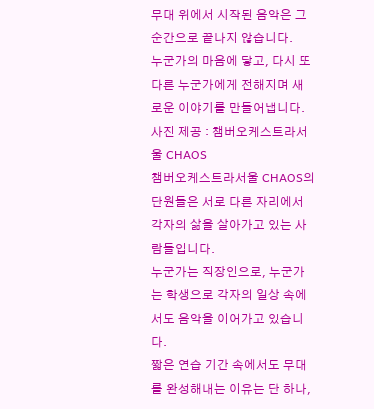무대 위에서 시작된 음악은 그 순간으로 끝나지 않습니다.
누군가의 마음에 닿고, 다시 또 다른 누군가에게 전해지며 새로운 이야기를 만들어냅니다.
사진 제공 : 챔버오케스트라서울 CHAOS
챔버오케스트라서울 CHAOS의 단원들은 서로 다른 자리에서 각자의 삶을 살아가고 있는 사람들입니다.
누군가는 직장인으로, 누군가는 학생으로 각자의 일상 속에서도 음악을 이어가고 있습니다.
짧은 연습 기간 속에서도 무대를 완성해내는 이유는 단 하나,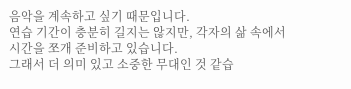음악을 계속하고 싶기 때문입니다.
연습 기간이 충분히 길지는 않지만, 각자의 삶 속에서 시간을 쪼개 준비하고 있습니다.
그래서 더 의미 있고 소중한 무대인 것 같습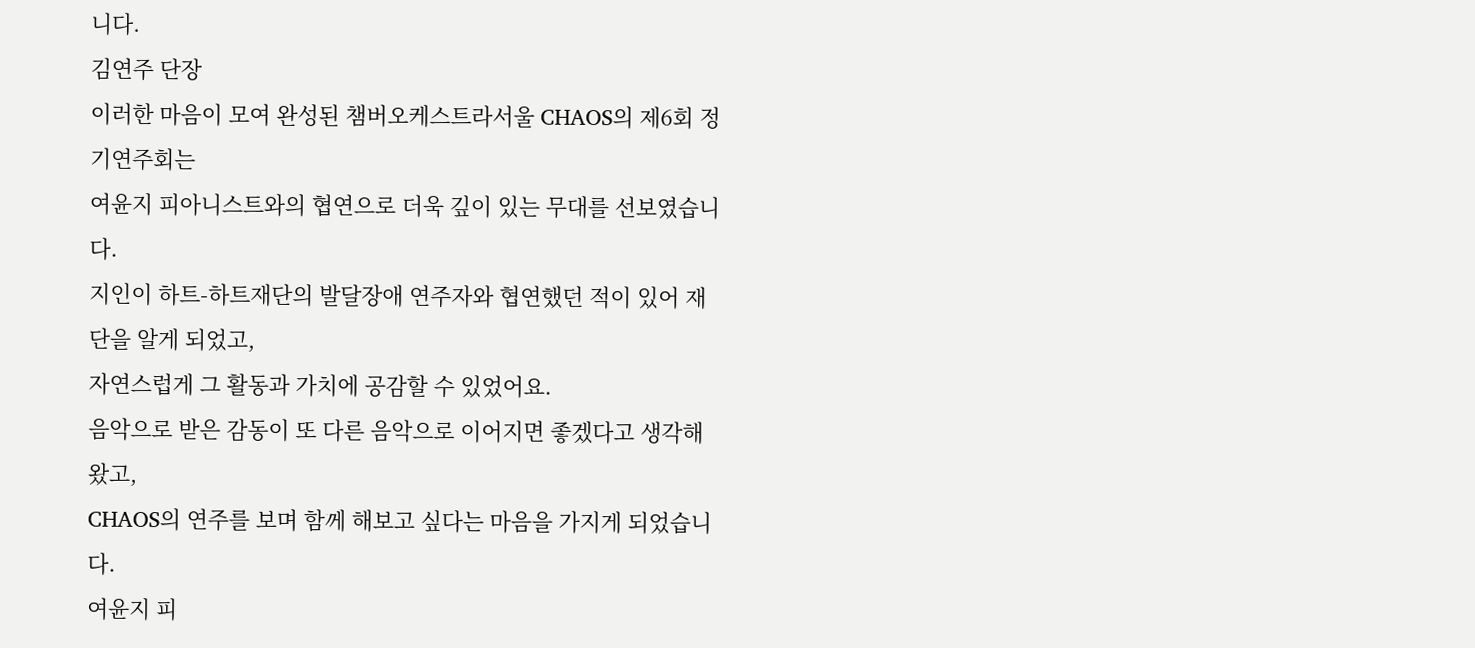니다.
김연주 단장
이러한 마음이 모여 완성된 챔버오케스트라서울 CHAOS의 제6회 정기연주회는
여윤지 피아니스트와의 협연으로 더욱 깊이 있는 무대를 선보였습니다.
지인이 하트-하트재단의 발달장애 연주자와 협연했던 적이 있어 재단을 알게 되었고,
자연스럽게 그 활동과 가치에 공감할 수 있었어요.
음악으로 받은 감동이 또 다른 음악으로 이어지면 좋겠다고 생각해왔고,
CHAOS의 연주를 보며 함께 해보고 싶다는 마음을 가지게 되었습니다.
여윤지 피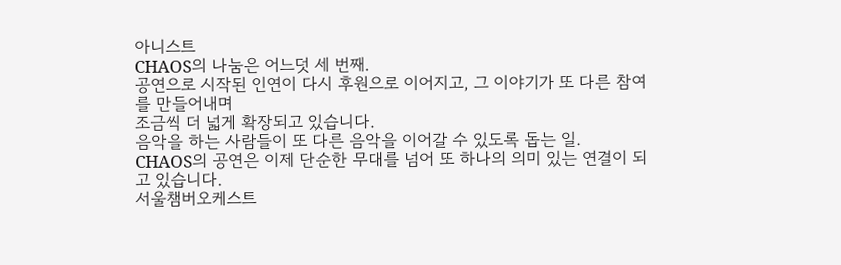아니스트
CHAOS의 나눔은 어느덧 세 번째.
공연으로 시작된 인연이 다시 후원으로 이어지고, 그 이야기가 또 다른 참여를 만들어내며
조금씩 더 넓게 확장되고 있습니다.
음악을 하는 사람들이 또 다른 음악을 이어갈 수 있도록 돕는 일.
CHAOS의 공연은 이제 단순한 무대를 넘어 또 하나의 의미 있는 연결이 되고 있습니다.
서울챔버오케스트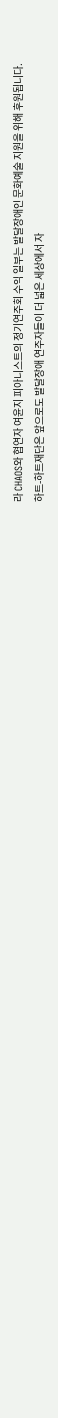라 CHAOS와 협연자 여윤지 피아니스트의 정기연주회 수익 일부는 발달장애인 문화예술 지원을 위해 후원됩니다.
하트-하트재단은 앞으로도 발달장애 연주자들이 더 넓은 세상에서 자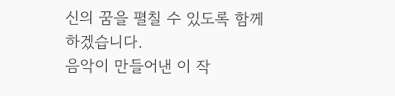신의 꿈을 펼칠 수 있도록 함께하겠습니다.
음악이 만들어낸 이 작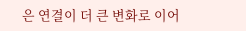은 연결이 더 큰 변화로 이어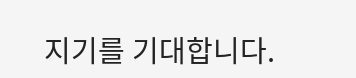지기를 기대합니다.